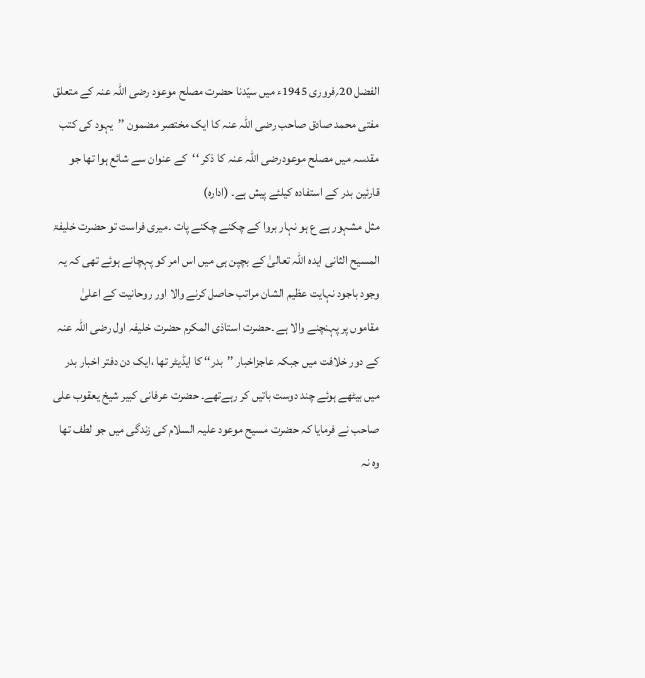الفضل 20؍فروری 1945ء میں سیّدنا حضرت مصلح موعود رضی اللہ عنہ کے متعلق مفتی محمد صادق صاحب رضی اللہ عنہ کا ایک مختصر مضمون ’’یہود کی کتب مقدسہ میں مصلح موعودرضی اللہ عنہ کا ذکر ‘‘کے عنوان سے شائع ہوا تھا جو قارئین بدر کے استفادہ کیلئے پیش ہے۔ (ادارہ)
مثل مشہور ہے ع ہو نہار بروا کے چکنے چکنے پات ۔میری فراست تو حضرت خلیفۃ المسیح الثانی ایدہ اللہ تعالیٰ کے بچپن ہی میں اس امر کو پہچانے ہوئے تھی کہ یہ وجود باجود نہایت عظیم الشان مراتب حاصل کرنے والا اور روحانیت کے اعلیٰ مقاموں پر پہنچنے والا ہے ۔حضرت استاذی المکرم حضرت خلیفہ اول رضی اللہ عنہ کے دور خلافت میں جبکہ عاجزاخبار ’’بدر‘‘ کا ایڈیٹر تھا ،ایک دن دفتر اخبار بدر میں بیٹھے ہوئے چند دوست باتیں کر رہےتھے۔ حضرت عرفانی کبیر شیخ یعقوب علی صاحب نے فرمایا کہ حضرت مسیح موعود علیہ السلام کی زندگی میں جو لطف تھا وہ نہ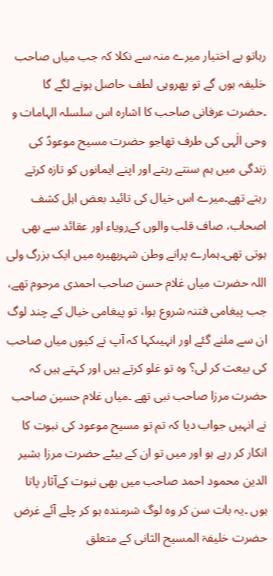رہاتو بے اختیار میرے منہ سے نکلا کہ جب میاں صاحب خلیفہ ہوں گے تو پھروہی لطف حاصل ہونے لگے گا ۔حضرت عرفانی صاحب کا اشارہ اس سلسلہ الہامات و وحی الٰہی کی طرف تھاجو حضرت مسیح موعودؑ کی زندگی میں ہم سنتے رہتے اور اپنے ایمانوں کو تازہ کرتے رہتے تھے۔میرے اس خیال کی تائید بعض اہل کشف اصحاب، صاف قلب والوں کےرویاء اور عقائد سے بھی ہوتی تھی۔ہمارے پرانے وطن شہربھیرہ میں ایک بزرگ ولی اللہ حضرت میاں غلام حسن صاحب احمدی مرحوم تھے، جب پیغامی فتنہ شروع ہوا، تو پیغامی خیال کے چند لوگ ان سے ملنے گئے اور انہیںکہا کہ آپ نے کیوں میاں صاحب کی بیعت کر لی؟ وہ تو غلو کرتے ہیں اور کہتے ہیں کہ حضرت مرزا صاحب نبی تھے ۔میاں غلام حسین صاحب نے انہیں جواب دیا کہ تم تو مسیح موعود کی نبوت کا انکار کر رہے ہو اور میں تو ان کے بیٹے حضرت مرزا بشیر الدین محمود احمد صاحب میں بھی نبوت کےآثار پاتا ہوں ۔یہ بات سن کر وہ لوگ شرمندہ ہو کر چلے آئے غرض حضرت خلیفۃ المسیح الثانی کے متعلق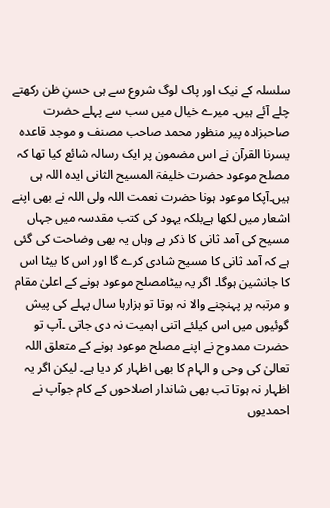سلسلہ کے نیک اور پاک لوگ شروع سے ہی حسنِ ظن رکھتے چلے آئے ہیں۔ میرے خیال میں سب سے پہلے حضرت صاحبزادہ پیر منظور محمد صاحب مصنف و موجد قاعدہ یسرنا القرآن نے اس مضمون پر ایک رسالہ شائع کیا تھا کہ مصلح موعود حضرت خلیفۃ المسیح الثانی ایدہ اللہ ہی ہیں۔آپکا موعود ہونا حضرت نعمت اللہ ولی اللہ نے بھی اپنے اشعار میں لکھا ہےبلکہ یہود کی کتب مقدسہ میں جہاں مسیح کی آمد ثانی کا ذکر ہے وہاں یہ بھی وضاحت کی گئی ہے کہ آمد ثانی کا مسیح شادی کرے گا اور اس کا بیٹا اس کا جانشین ہوگا۔ اگر یہ بیٹامصلح موعود ہونے کے اعلیٰ مقام و مرتبہ پر پہنچنے والا نہ ہوتا تو ہزارہا سال پہلے کی پیش گوئیوں میں اس کیلئے اتنی اہمیت نہ دی جاتی ۔آپ تو حضرت ممدوح نے اپنے مصلح موعود ہونے کے متعلق اللہ تعالیٰ کی وحی و الہام کا بھی اظہار کر دیا ہے۔ لیکن اگر یہ اظہار نہ ہوتا تب بھی شاندار اصلاحوں کے کام جوآپ نے احمدیوں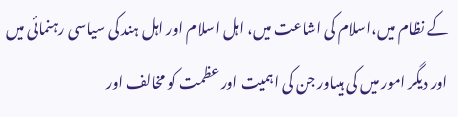کے نظام میں،اسلام کی اشاعت میں، اہل اسلام اور اہل ہند کی سیاسی رہنمائی میں اور دیگر امور میں کی ہیںاور جن کی اہمیت اور عظمت کو مخالف اور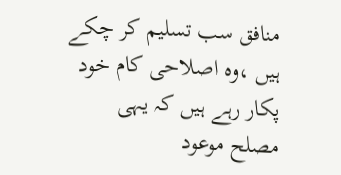منافق سب تسلیم کر چکے ہیں ،وہ اصلاحی کام خود پکار رہے ہیں کہ یہی مصلح موعود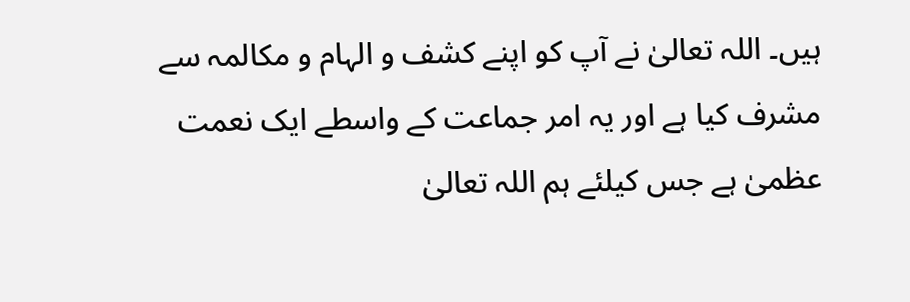ہیں۔ اللہ تعالیٰ نے آپ کو اپنے کشف و الہام و مکالمہ سے مشرف کیا ہے اور یہ امر جماعت کے واسطے ایک نعمت عظمیٰ ہے جس کیلئے ہم اللہ تعالیٰ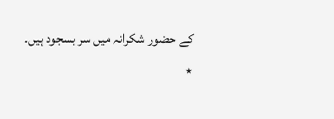کے حضور شکرانہ میں سر بسجود ہیں۔ ٭